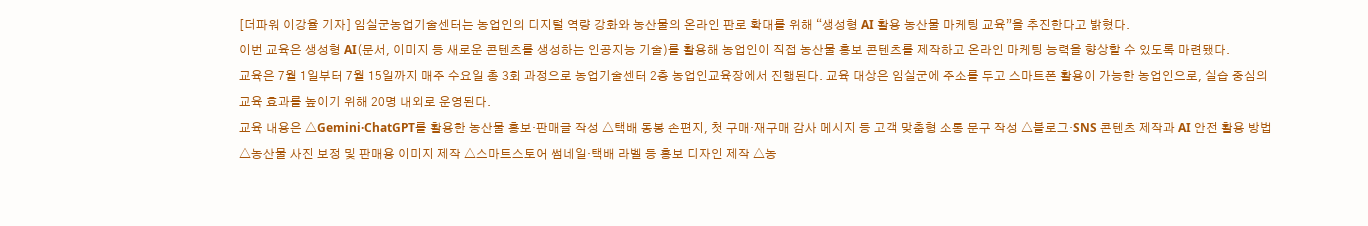[더파워 이강율 기자] 임실군농업기술센터는 농업인의 디지털 역량 강화와 농산물의 온라인 판로 확대를 위해 “생성형 AI 활용 농산물 마케팅 교육”을 추진한다고 밝혔다.
이번 교육은 생성형 AI(문서, 이미지 등 새로운 콘텐츠를 생성하는 인공지능 기술)를 활용해 농업인이 직접 농산물 홍보 콘텐츠를 제작하고 온라인 마케팅 능력을 향상할 수 있도록 마련됐다.
교육은 7월 1일부터 7월 15일까지 매주 수요일 총 3회 과정으로 농업기술센터 2층 농업인교육장에서 진행된다. 교육 대상은 임실군에 주소를 두고 스마트폰 활용이 가능한 농업인으로, 실습 중심의 교육 효과를 높이기 위해 20명 내외로 운영된다.
교육 내용은 △Gemini·ChatGPT를 활용한 농산물 홍보·판매글 작성 △택배 동봉 손편지, 첫 구매·재구매 감사 메시지 등 고객 맞춤형 소통 문구 작성 △블로그·SNS 콘텐츠 제작과 AI 안전 활용 방법 △농산물 사진 보정 및 판매용 이미지 제작 △스마트스토어 썸네일·택배 라벨 등 홍보 디자인 제작 △농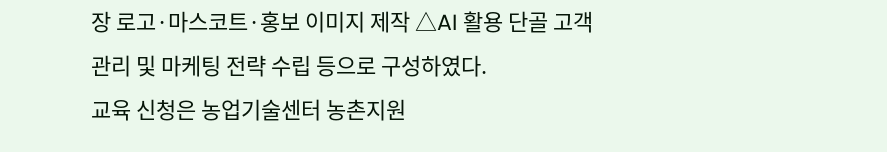장 로고·마스코트·홍보 이미지 제작 △AI 활용 단골 고객 관리 및 마케팅 전략 수립 등으로 구성하였다.
교육 신청은 농업기술센터 농촌지원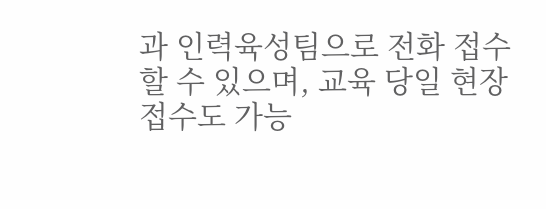과 인력육성팀으로 전화 접수할 수 있으며, 교육 당일 현장 접수도 가능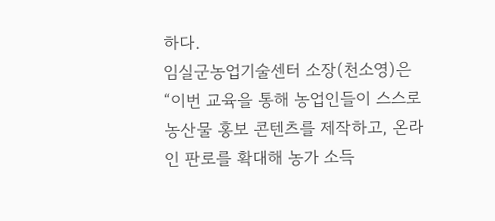하다.
임실군농업기술센터 소장(천소영)은 “이번 교육을 통해 농업인들이 스스로 농산물 홍보 콘텐츠를 제작하고, 온라인 판로를 확대해 농가 소득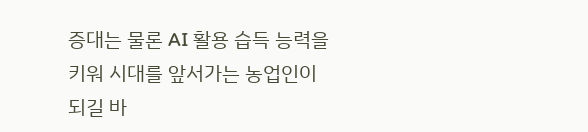증대는 물론 AI 활용 습득 능력을 키워 시대를 앞서가는 농업인이 되길 바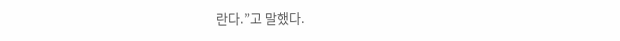란다.”고 말했다.